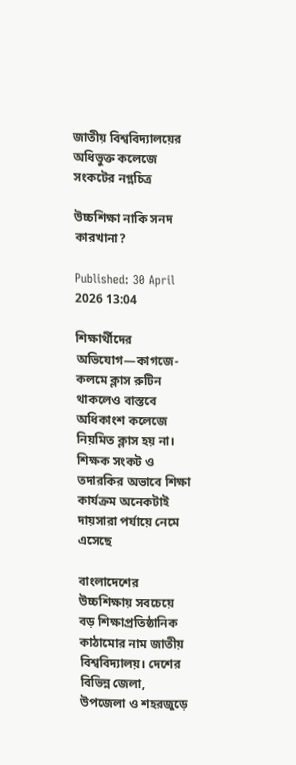জাতীয় বিশ্ববিদ্যালয়ের অধিভুক্ত কলেজে সংকটের নগ্নচিত্র

উচ্চশিক্ষা নাকি সনদ কারখানা?

Published: 30 April 2026 13:04

শিক্ষার্থীদের অভিযোগ—কাগজে-কলমে ক্লাস রুটিন থাকলেও বাস্তবে অধিকাংশ কলেজে নিয়মিত ক্লাস হয় না। শিক্ষক সংকট ও তদারকির অভাবে শিক্ষা কার্যক্রম অনেকটাই দায়সারা পর্যায়ে নেমে এসেছে

বাংলাদেশের উচ্চশিক্ষায় সবচেয়ে বড় শিক্ষাপ্রতিষ্ঠানিক কাঠামোর নাম জাতীয় বিশ্ববিদ্যালয়। দেশের বিভিন্ন জেলা, উপজেলা ও শহরজুড়ে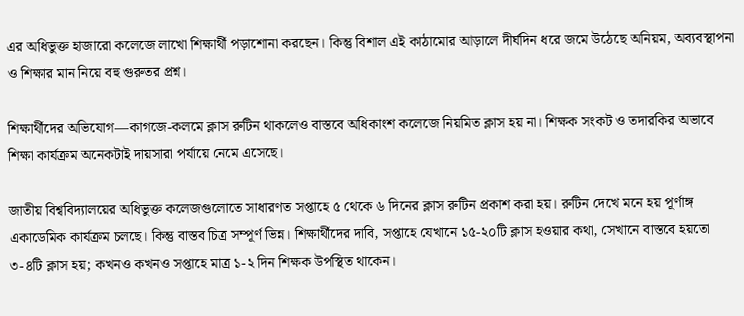এর অধিভুক্ত হাজারো কলেজে লাখো শিক্ষার্থী পড়াশোনা করছেন। কিন্তু বিশাল এই কাঠামোর আড়ালে দীর্ঘদিন ধরে জমে উঠেছে অনিয়ম, অব্যবস্থাপনা ও শিক্ষার মান নিয়ে বহু গুরুতর প্রশ্ন।

শিক্ষার্থীদের অভিযোগ—কাগজে-কলমে ক্লাস রুটিন থাকলেও বাস্তবে অধিকাংশ কলেজে নিয়মিত ক্লাস হয় না। শিক্ষক সংকট ও তদারকির অভাবে শিক্ষা কার্যক্রম অনেকটাই দায়সারা পর্যায়ে নেমে এসেছে।

জাতীয় বিশ্ববিদ্যালয়ের অধিভুক্ত কলেজগুলোতে সাধারণত সপ্তাহে ৫ থেকে ৬ দিনের ক্লাস রুটিন প্রকাশ করা হয়। রুটিন দেখে মনে হয় পূর্ণাঙ্গ একাডেমিক কার্যক্রম চলছে। কিন্তু বাস্তব চিত্র সম্পূর্ণ ভিন্ন। শিক্ষার্থীদের দাবি, সপ্তাহে যেখানে ১৫-২০টি ক্লাস হওয়ার কথা, সেখানে বাস্তবে হয়তো ৩-৪টি ক্লাস হয়; কখনও কখনও সপ্তাহে মাত্র ১-২ দিন শিক্ষক উপস্থিত থাকেন।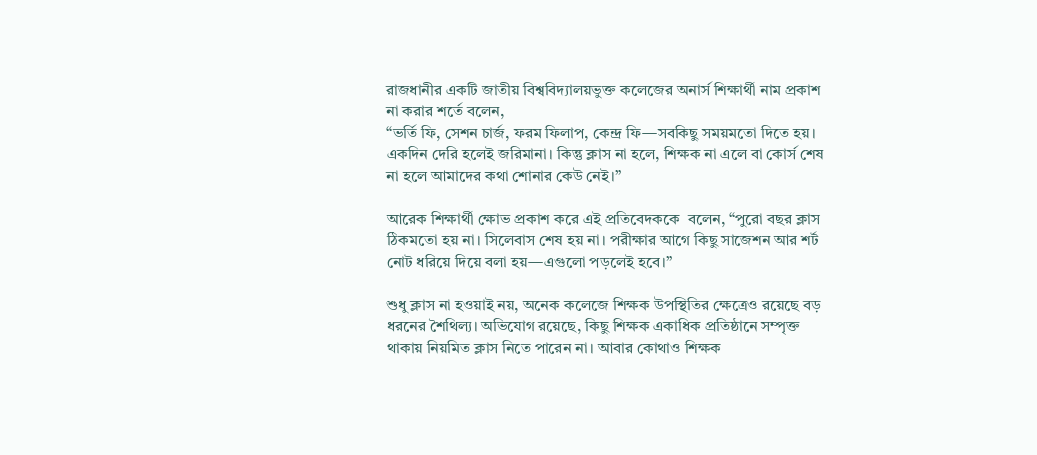রাজধানীর একটি জাতীয় বিশ্ববিদ্যালয়ভুক্ত কলেজের অনার্স শিক্ষার্থী নাম প্রকাশ না করার শর্তে বলেন,
“ভর্তি ফি, সেশন চার্জ, ফরম ফিলাপ, কেন্দ্র ফি—সবকিছু সময়মতো দিতে হয়। একদিন দেরি হলেই জরিমানা। কিন্তু ক্লাস না হলে, শিক্ষক না এলে বা কোর্স শেষ না হলে আমাদের কথা শোনার কেউ নেই।”

আরেক শিক্ষার্থী ক্ষোভ প্রকাশ করে এই প্রতিবেদককে  বলেন, “পুরো বছর ক্লাস ঠিকমতো হয় না। সিলেবাস শেষ হয় না। পরীক্ষার আগে কিছু সাজেশন আর শর্ট নোট ধরিয়ে দিয়ে বলা হয়—এগুলো পড়লেই হবে।”

শুধু ক্লাস না হওয়াই নয়, অনেক কলেজে শিক্ষক উপস্থিতির ক্ষেত্রেও রয়েছে বড় ধরনের শৈথিল্য। অভিযোগ রয়েছে, কিছু শিক্ষক একাধিক প্রতিষ্ঠানে সম্পৃক্ত থাকায় নিয়মিত ক্লাস নিতে পারেন না। আবার কোথাও শিক্ষক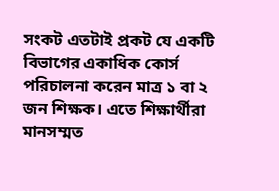সংকট এতটাই প্রকট যে একটি বিভাগের একাধিক কোর্স পরিচালনা করেন মাত্র ১ বা ২ জন শিক্ষক। এতে শিক্ষার্থীরা মানসম্মত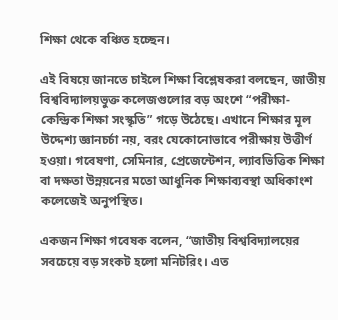শিক্ষা থেকে বঞ্চিত হচ্ছেন।

এই বিষয়ে জানতে চাইলে শিক্ষা বিশ্লেষকরা বলছেন, জাতীয় বিশ্ববিদ্যালয়ভুক্ত কলেজগুলোর বড় অংশে “পরীক্ষা-কেন্দ্রিক শিক্ষা সংস্কৃতি” গড়ে উঠেছে। এখানে শিক্ষার মূল উদ্দেশ্য জ্ঞানচর্চা নয়, বরং যেকোনোভাবে পরীক্ষায় উত্তীর্ণ হওয়া। গবেষণা, সেমিনার, প্রেজেন্টেশন, ল্যাবভিত্তিক শিক্ষা বা দক্ষতা উন্নয়নের মতো আধুনিক শিক্ষাব্যবস্থা অধিকাংশ কলেজেই অনুপস্থিত।

একজন শিক্ষা গবেষক বলেন, “জাতীয় বিশ্ববিদ্যালয়ের সবচেয়ে বড় সংকট হলো মনিটরিং। এত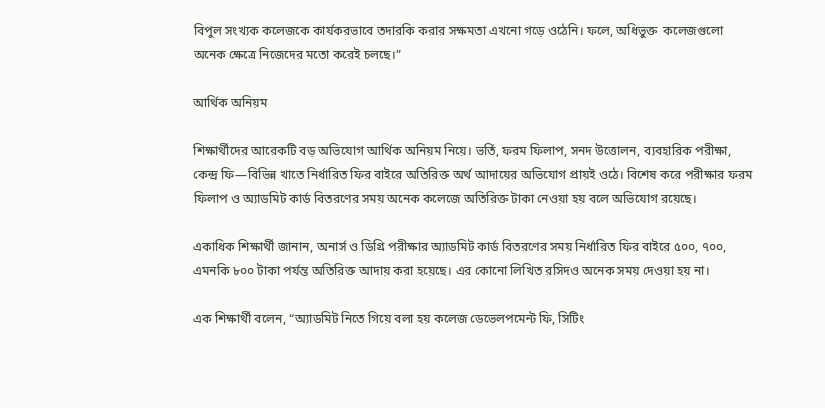বিপুল সংখ্যক কলেজকে কার্যকরভাবে তদারকি করার সক্ষমতা এখনো গড়ে ওঠেনি। ফলে, অধিভুক্ত  কলেজগুলো অনেক ক্ষেত্রে নিজেদের মতো করেই চলছে।”

আর্থিক অনিয়ম

শিক্ষার্থীদের আরেকটি বড় অভিযোগ আর্থিক অনিয়ম নিয়ে। ভর্তি, ফরম ফিলাপ, সনদ উত্তোলন, ব্যবহারিক পরীক্ষা, কেন্দ্র ফি—বিভিন্ন খাতে নির্ধারিত ফির বাইরে অতিরিক্ত অর্থ আদায়ের অভিযোগ প্রায়ই ওঠে। বিশেষ করে পরীক্ষার ফরম ফিলাপ ও অ্যাডমিট কার্ড বিতরণের সময় অনেক কলেজে অতিরিক্ত টাকা নেওয়া হয় বলে অভিযোগ রয়েছে।

একাধিক শিক্ষার্থী জানান, অনার্স ও ডিগ্রি পরীক্ষার অ্যাডমিট কার্ড বিতরণের সময় নির্ধারিত ফির বাইরে ৫০০, ৭০০, এমনকি ৮০০ টাকা পর্যন্ত অতিরিক্ত আদায় করা হয়েছে। এর কোনো লিখিত রসিদও অনেক সময় দেওয়া হয় না।

এক শিক্ষার্থী বলেন, “অ্যাডমিট নিতে গিয়ে বলা হয় কলেজ ডেভেলপমেন্ট ফি, সিটিং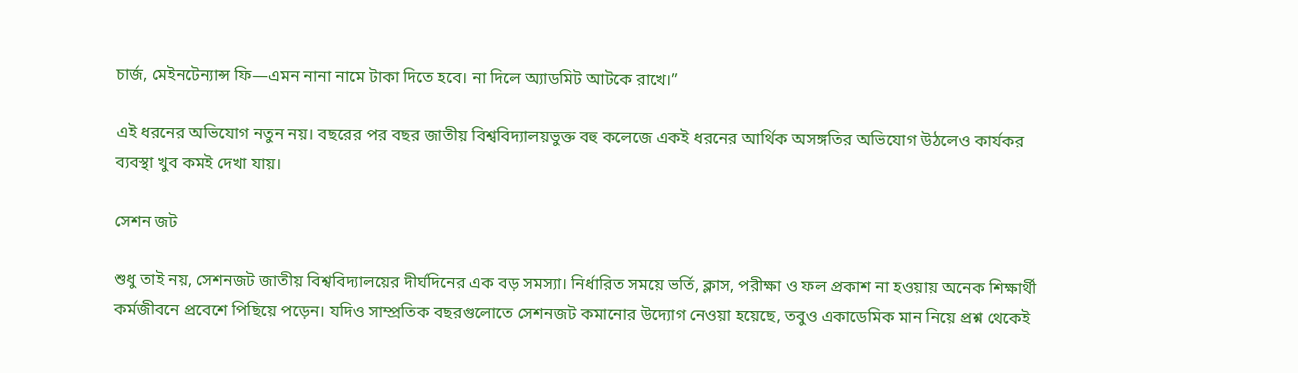চার্জ, মেইনটেন্যান্স ফি—এমন নানা নামে টাকা দিতে হবে। না দিলে অ্যাডমিট আটকে রাখে।”

এই ধরনের অভিযোগ নতুন নয়। বছরের পর বছর জাতীয় বিশ্ববিদ্যালয়ভুক্ত বহু কলেজে একই ধরনের আর্থিক অসঙ্গতির অভিযোগ উঠলেও কার্যকর ব্যবস্থা খুব কমই দেখা যায়।

সেশন জট

শুধু তাই নয়, সেশনজট জাতীয় বিশ্ববিদ্যালয়ের দীর্ঘদিনের এক বড় সমস্যা। নির্ধারিত সময়ে ভর্তি, ক্লাস, পরীক্ষা ও ফল প্রকাশ না হওয়ায় অনেক শিক্ষার্থী কর্মজীবনে প্রবেশে পিছিয়ে পড়েন। যদিও সাম্প্রতিক বছরগুলোতে সেশনজট কমানোর উদ্যোগ নেওয়া হয়েছে, তবুও একাডেমিক মান নিয়ে প্রশ্ন থেকেই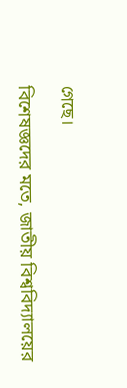গেছে।

বিশেষজ্ঞদের মতে, জাতীয় বিশ্ববিদ্যালয়ের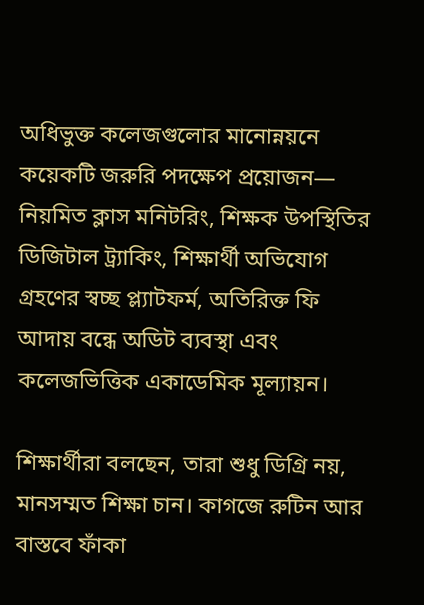অধিভুক্ত কলেজগুলোর মানোন্নয়নে কয়েকটি জরুরি পদক্ষেপ প্রয়োজন— নিয়মিত ক্লাস মনিটরিং, শিক্ষক উপস্থিতির ডিজিটাল ট্র্যাকিং, শিক্ষার্থী অভিযোগ গ্রহণের স্বচ্ছ প্ল্যাটফর্ম, অতিরিক্ত ফি আদায় বন্ধে অডিট ব্যবস্থা এবং কলেজভিত্তিক একাডেমিক মূল্যায়ন।

শিক্ষার্থীরা বলছেন, তারা শুধু ডিগ্রি নয়, মানসম্মত শিক্ষা চান। কাগজে রুটিন আর বাস্তবে ফাঁকা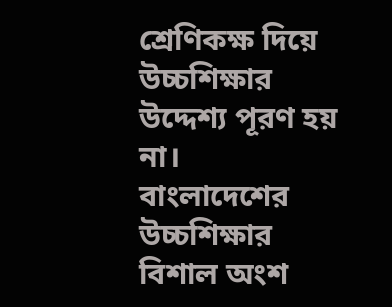শ্রেণিকক্ষ দিয়ে উচ্চশিক্ষার উদ্দেশ্য পূরণ হয় না।
বাংলাদেশের উচ্চশিক্ষার বিশাল অংশ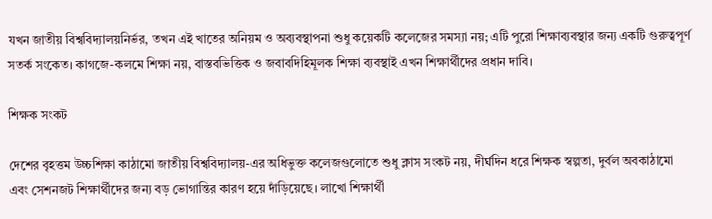যখন জাতীয় বিশ্ববিদ্যালয়নির্ভর, তখন এই খাতের অনিয়ম ও অব্যবস্থাপনা শুধু কয়েকটি কলেজের সমস্যা নয়; এটি পুরো শিক্ষাব্যবস্থার জন্য একটি গুরুত্বপূর্ণ সতর্ক সংকেত। কাগজে-কলমে শিক্ষা নয়, বাস্তবভিত্তিক ও জবাবদিহিমূলক শিক্ষা ব্যবস্থাই এখন শিক্ষার্থীদের প্রধান দাবি।

শিক্ষক সংকট

দেশের বৃহত্তম উচ্চশিক্ষা কাঠামো জাতীয় বিশ্ববিদ্যালয়-এর অধিভুক্ত কলেজগুলোতে শুধু ক্লাস সংকট নয়, দীর্ঘদিন ধরে শিক্ষক স্বল্পতা, দুর্বল অবকাঠামো এবং সেশনজট শিক্ষার্থীদের জন্য বড় ভোগান্তির কারণ হয়ে দাঁড়িয়েছে। লাখো শিক্ষার্থী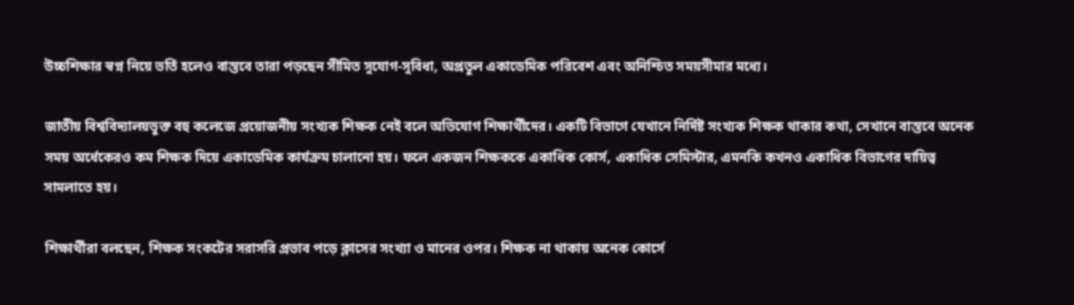উচ্চশিক্ষার স্বপ্ন নিয়ে ভর্তি হলেও বাস্তবে তারা পড়ছেন সীমিত সুযোগ-সুবিধা, অপ্রতুল একাডেমিক পরিবেশ এবং অনিশ্চিত সময়সীমার মধ্যে।

জাতীয় বিশ্ববিদ্যালয়ভুক্ত বহু কলেজে প্রয়োজনীয় সংখ্যক শিক্ষক নেই বলে অভিযোগ শিক্ষার্থীদের। একটি বিভাগে যেখানে নির্দিষ্ট সংখ্যক শিক্ষক থাকার কথা, সেখানে বাস্তবে অনেক সময় অর্ধেকেরও কম শিক্ষক দিয়ে একাডেমিক কার্যক্রম চালানো হয়। ফলে একজন শিক্ষককে একাধিক কোর্স, একাধিক সেমিস্টার, এমনকি কখনও একাধিক বিভাগের দায়িত্ব সামলাতে হয়।

শিক্ষার্থীরা বলছেন, শিক্ষক সংকটের সরাসরি প্রভাব পড়ে ক্লাসের সংখ্যা ও মানের ওপর। শিক্ষক না থাকায় অনেক কোর্সে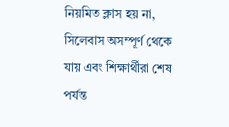নিয়মিত ক্লাস হয় না, সিলেবাস অসম্পূর্ণ থেকে যায় এবং শিক্ষার্থীরা শেষ পর্যন্ত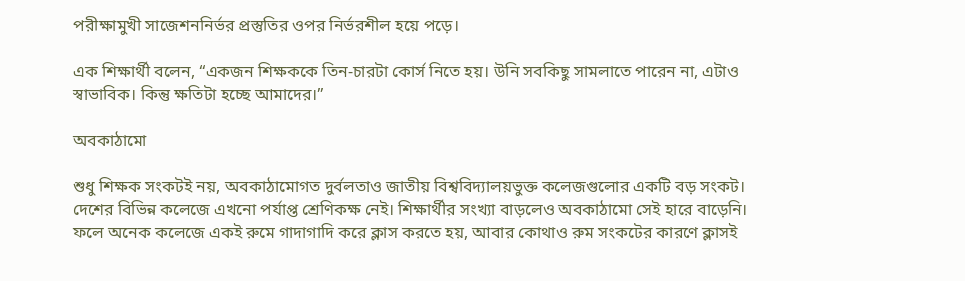পরীক্ষামুখী সাজেশননির্ভর প্রস্তুতির ওপর নির্ভরশীল হয়ে পড়ে।

এক শিক্ষার্থী বলেন, “একজন শিক্ষককে তিন-চারটা কোর্স নিতে হয়। উনি সবকিছু সামলাতে পারেন না, এটাও স্বাভাবিক। কিন্তু ক্ষতিটা হচ্ছে আমাদের।”

অবকাঠামো

শুধু শিক্ষক সংকটই নয়, অবকাঠামোগত দুর্বলতাও জাতীয় বিশ্ববিদ্যালয়ভুক্ত কলেজগুলোর একটি বড় সংকট। দেশের বিভিন্ন কলেজে এখনো পর্যাপ্ত শ্রেণিকক্ষ নেই। শিক্ষার্থীর সংখ্যা বাড়লেও অবকাঠামো সেই হারে বাড়েনি। ফলে অনেক কলেজে একই রুমে গাদাগাদি করে ক্লাস করতে হয়, আবার কোথাও রুম সংকটের কারণে ক্লাসই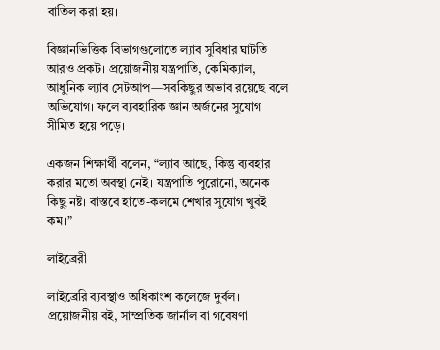বাতিল করা হয়।

বিজ্ঞানভিত্তিক বিভাগগুলোতে ল্যাব সুবিধার ঘাটতি আরও প্রকট। প্রয়োজনীয় যন্ত্রপাতি, কেমিক্যাল, আধুনিক ল্যাব সেটআপ—সবকিছুর অভাব রয়েছে বলে অভিযোগ। ফলে ব্যবহারিক জ্ঞান অর্জনের সুযোগ সীমিত হয়ে পড়ে।

একজন শিক্ষার্থী বলেন, “ল্যাব আছে, কিন্তু ব্যবহার করার মতো অবস্থা নেই। যন্ত্রপাতি পুরোনো, অনেক কিছু নষ্ট। বাস্তবে হাতে-কলমে শেখার সুযোগ খুবই কম।”

লাইব্রেরী

লাইব্রেরি ব্যবস্থাও অধিকাংশ কলেজে দুর্বল। প্রয়োজনীয় বই, সাম্প্রতিক জার্নাল বা গবেষণা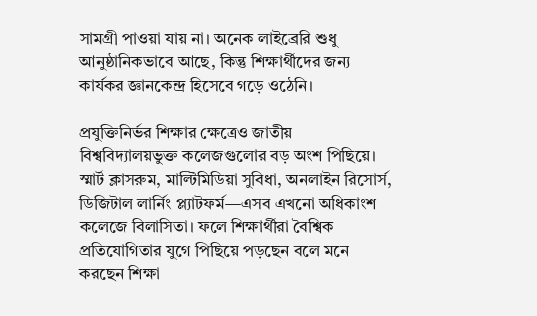সামগ্রী পাওয়া যায় না। অনেক লাইব্রেরি শুধু আনুষ্ঠানিকভাবে আছে, কিন্তু শিক্ষার্থীদের জন্য কার্যকর জ্ঞানকেন্দ্র হিসেবে গড়ে ওঠেনি।

প্রযুক্তিনির্ভর শিক্ষার ক্ষেত্রেও জাতীয় বিশ্ববিদ্যালয়ভুক্ত কলেজগুলোর বড় অংশ পিছিয়ে। স্মার্ট ক্লাসরুম, মাল্টিমিডিয়া সুবিধা, অনলাইন রিসোর্স, ডিজিটাল লার্নিং প্ল্যাটফর্ম—এসব এখনো অধিকাংশ কলেজে বিলাসিতা। ফলে শিক্ষার্থীরা বৈশ্বিক প্রতিযোগিতার যুগে পিছিয়ে পড়ছেন বলে মনে করছেন শিক্ষা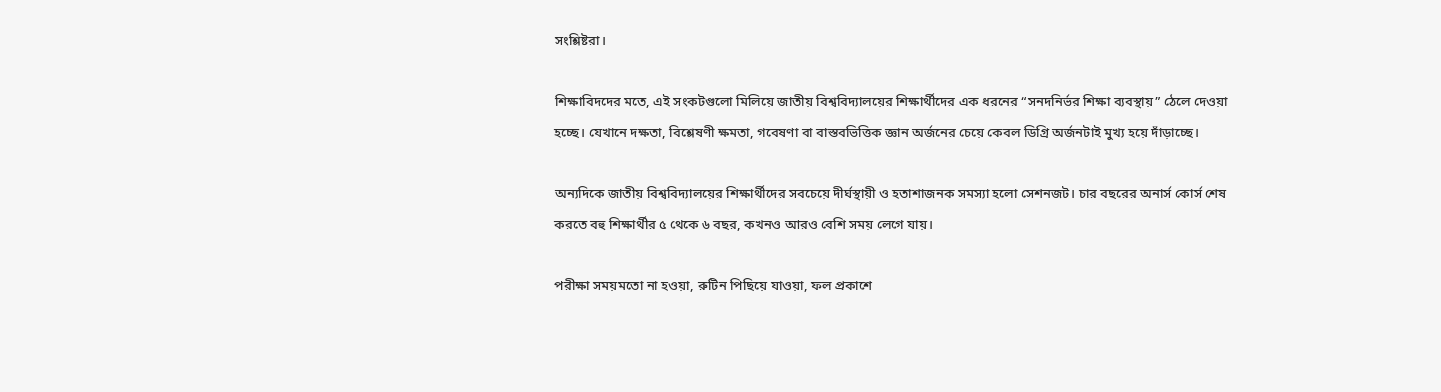সংশ্লিষ্টরা।

শিক্ষাবিদদের মতে, এই সংকটগুলো মিলিয়ে জাতীয় বিশ্ববিদ্যালয়ের শিক্ষার্থীদের এক ধরনের “সনদনির্ভর শিক্ষা ব্যবস্থায়” ঠেলে দেওয়া হচ্ছে। যেখানে দক্ষতা, বিশ্লেষণী ক্ষমতা, গবেষণা বা বাস্তবভিত্তিক জ্ঞান অর্জনের চেয়ে কেবল ডিগ্রি অর্জনটাই মুখ্য হয়ে দাঁড়াচ্ছে।

অন্যদিকে জাতীয় বিশ্ববিদ্যালয়ের শিক্ষার্থীদের সবচেয়ে দীর্ঘস্থায়ী ও হতাশাজনক সমস্যা হলো সেশনজট। চার বছরের অনার্স কোর্স শেষ করতে বহু শিক্ষার্থীর ৫ থেকে ৬ বছর, কখনও আরও বেশি সময় লেগে যায়।

পরীক্ষা সময়মতো না হওয়া, রুটিন পিছিয়ে যাওয়া, ফল প্রকাশে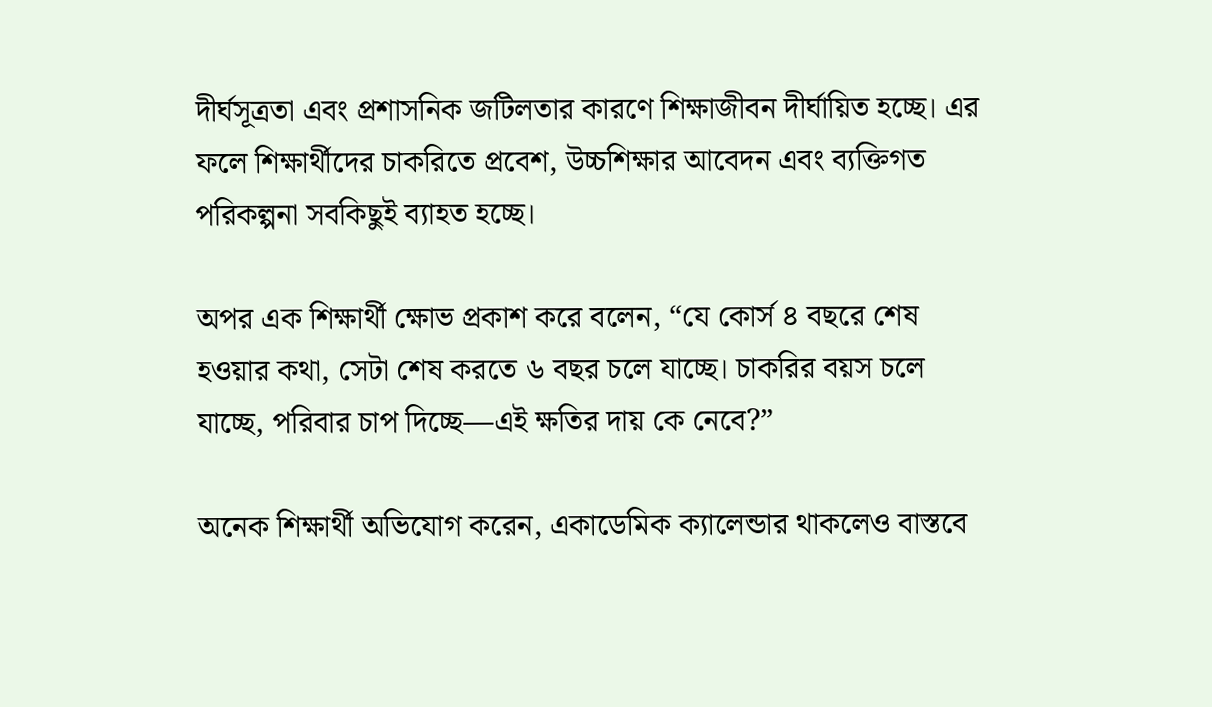দীর্ঘসূত্রতা এবং প্রশাসনিক জটিলতার কারণে শিক্ষাজীবন দীর্ঘায়িত হচ্ছে। এর ফলে শিক্ষার্থীদের চাকরিতে প্রবেশ, উচ্চশিক্ষার আবেদন এবং ব্যক্তিগত পরিকল্পনা সবকিছুই ব্যাহত হচ্ছে।

অপর এক শিক্ষার্থী ক্ষোভ প্রকাশ করে বলেন, “যে কোর্স ৪ বছরে শেষ হওয়ার কথা, সেটা শেষ করতে ৬ বছর চলে যাচ্ছে। চাকরির বয়স চলে যাচ্ছে, পরিবার চাপ দিচ্ছে—এই ক্ষতির দায় কে নেবে?”

অনেক শিক্ষার্থী অভিযোগ করেন, একাডেমিক ক্যালেন্ডার থাকলেও বাস্তবে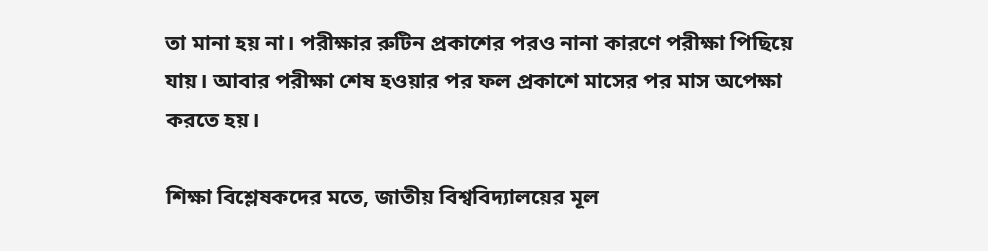তা মানা হয় না। পরীক্ষার রুটিন প্রকাশের পরও নানা কারণে পরীক্ষা পিছিয়ে যায়। আবার পরীক্ষা শেষ হওয়ার পর ফল প্রকাশে মাসের পর মাস অপেক্ষা করতে হয়।

শিক্ষা বিশ্লেষকদের মতে, জাতীয় বিশ্ববিদ্যালয়ের মূল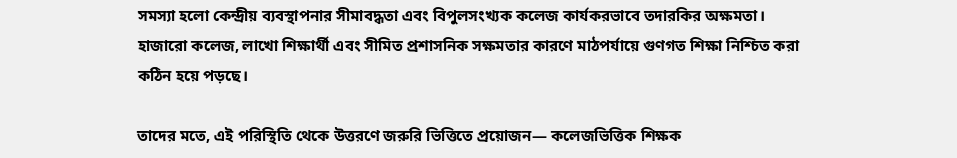সমস্যা হলো কেন্দ্রীয় ব্যবস্থাপনার সীমাবদ্ধতা এবং বিপুলসংখ্যক কলেজ কার্যকরভাবে তদারকির অক্ষমতা। হাজারো কলেজ, লাখো শিক্ষার্থী এবং সীমিত প্রশাসনিক সক্ষমতার কারণে মাঠপর্যায়ে গুণগত শিক্ষা নিশ্চিত করা কঠিন হয়ে পড়ছে।

তাদের মতে, এই পরিস্থিতি থেকে উত্তরণে জরুরি ভিত্তিতে প্রয়োজন— কলেজভিত্তিক শিক্ষক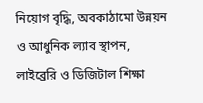নিয়োগ বৃদ্ধি, অবকাঠামো উন্নয়ন ও আধুনিক ল্যাব স্থাপন,
লাইব্রেরি ও ডিজিটাল শিক্ষা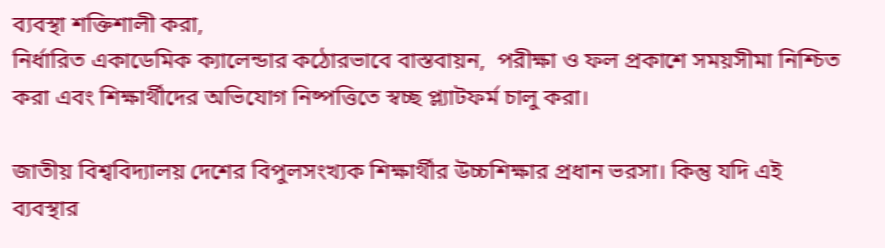ব্যবস্থা শক্তিশালী করা,
নির্ধারিত একাডেমিক ক্যালেন্ডার কঠোরভাবে বাস্তবায়ন,  পরীক্ষা ও ফল প্রকাশে সময়সীমা নিশ্চিত করা এবং শিক্ষার্থীদের অভিযোগ নিষ্পত্তিতে স্বচ্ছ প্ল্যাটফর্ম চালু করা।

জাতীয় বিশ্ববিদ্যালয় দেশের বিপুলসংখ্যক শিক্ষার্থীর উচ্চশিক্ষার প্রধান ভরসা। কিন্তু যদি এই ব্যবস্থার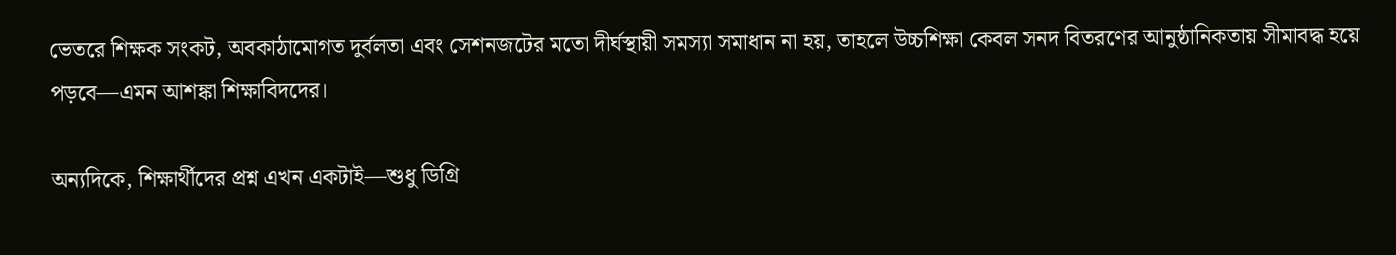ভেতরে শিক্ষক সংকট, অবকাঠামোগত দুর্বলতা এবং সেশনজটের মতো দীর্ঘস্থায়ী সমস্যা সমাধান না হয়, তাহলে উচ্চশিক্ষা কেবল সনদ বিতরণের আনুষ্ঠানিকতায় সীমাবদ্ধ হয়ে পড়বে—এমন আশঙ্কা শিক্ষাবিদদের।

অন্যদিকে, শিক্ষার্থীদের প্রশ্ন এখন একটাই—শুধু ডিগ্রি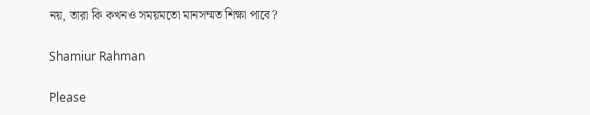নয়, তারা কি কখনও সময়মতো মানসম্মত শিক্ষা পাবে?

Shamiur Rahman

Please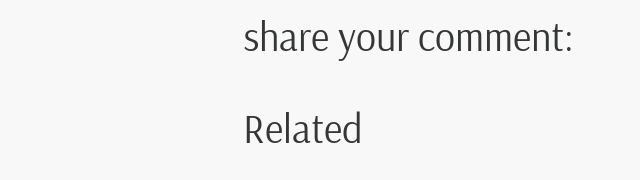share your comment:

Related